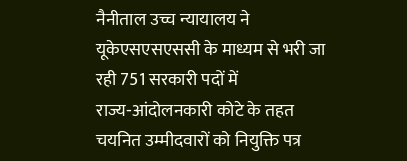नैनीताल उच्च न्यायालय ने यूकेएसएसएससी के माध्यम से भरी जा रही 751 सरकारी पदों में राज्य‑आंदोलनकारी कोटे के तहत चयनित उम्मीदवारों को नियुक्ति पत्र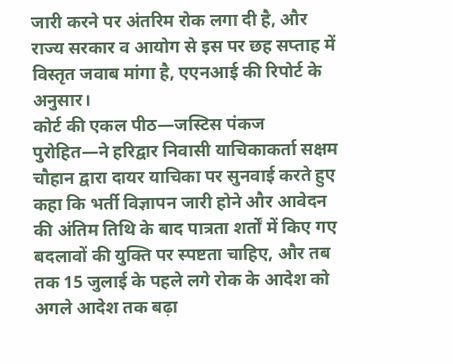जारी करने पर अंतरिम रोक लगा दी है, और राज्य सरकार व आयोग से इस पर छह सप्ताह में विस्तृत जवाब मांगा है, एएनआई की रिपोर्ट के अनुसार।
कोर्ट की एकल पीठ—जस्टिस पंकज पुरोहित—ने हरिद्वार निवासी याचिकाकर्ता सक्षम चौहान द्वारा दायर याचिका पर सुनवाई करते हुए कहा कि भर्ती विज्ञापन जारी होने और आवेदन की अंतिम तिथि के बाद पात्रता शर्तों में किए गए बदलावों की युक्ति पर स्पष्टता चाहिए, और तब तक 15 जुलाई के पहले लगे रोक के आदेश को अगले आदेश तक बढ़ा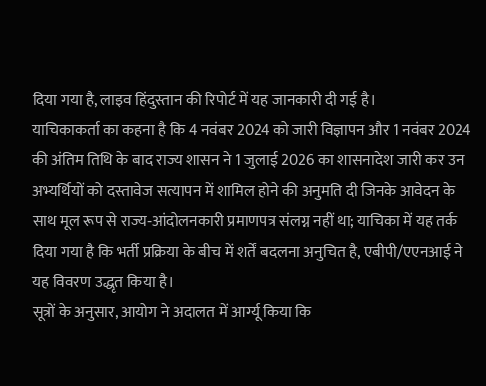दिया गया है, लाइव हिंदुस्तान की रिपोर्ट में यह जानकारी दी गई है।
याचिकाकर्ता का कहना है कि 4 नवंबर 2024 को जारी विज्ञापन और 1 नवंबर 2024 की अंतिम तिथि के बाद राज्य शासन ने 1 जुलाई 2026 का शासनादेश जारी कर उन अभ्यर्थियों को दस्तावेज सत्यापन में शामिल होने की अनुमति दी जिनके आवेदन के साथ मूल रूप से राज्य‑आंदोलनकारी प्रमाणपत्र संलग्न नहीं था; याचिका में यह तर्क दिया गया है कि भर्ती प्रक्रिया के बीच में शर्तें बदलना अनुचित है, एबीपी/एएनआई ने यह विवरण उद्धृत किया है।
सूत्रों के अनुसार, आयोग ने अदालत में आर्ग्यू किया कि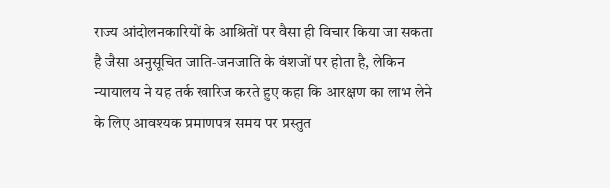राज्य आंदोलनकारियों के आश्रितों पर वैसा ही विचार किया जा सकता है जैसा अनुसूचित जाति‑जनजाति के वंशजों पर होता है, लेकिन न्यायालय ने यह तर्क खारिज करते हुए कहा कि आरक्षण का लाभ लेने के लिए आवश्यक प्रमाणपत्र समय पर प्रस्तुत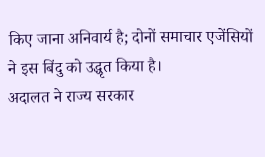किए जाना अनिवार्य है; दोनों समाचार एजेंसियों ने इस बिंदु को उद्धृत किया है।
अदालत ने राज्य सरकार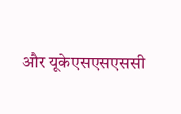और यूकेएसएसएससी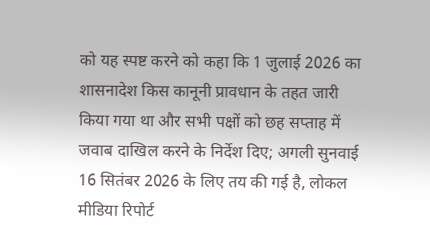को यह स्पष्ट करने को कहा कि 1 जुलाई 2026 का शासनादेश किस कानूनी प्रावधान के तहत जारी किया गया था और सभी पक्षों को छह सप्ताह में जवाब दाखिल करने के निर्देश दिए; अगली सुनवाई 16 सितंबर 2026 के लिए तय की गई है, लोकल मीडिया रिपोर्ट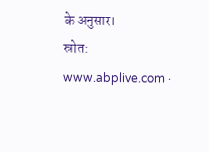के अनुसार।
स्रोत: www.abplive.com ·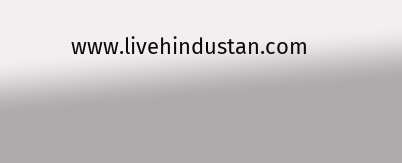www.livehindustan.com